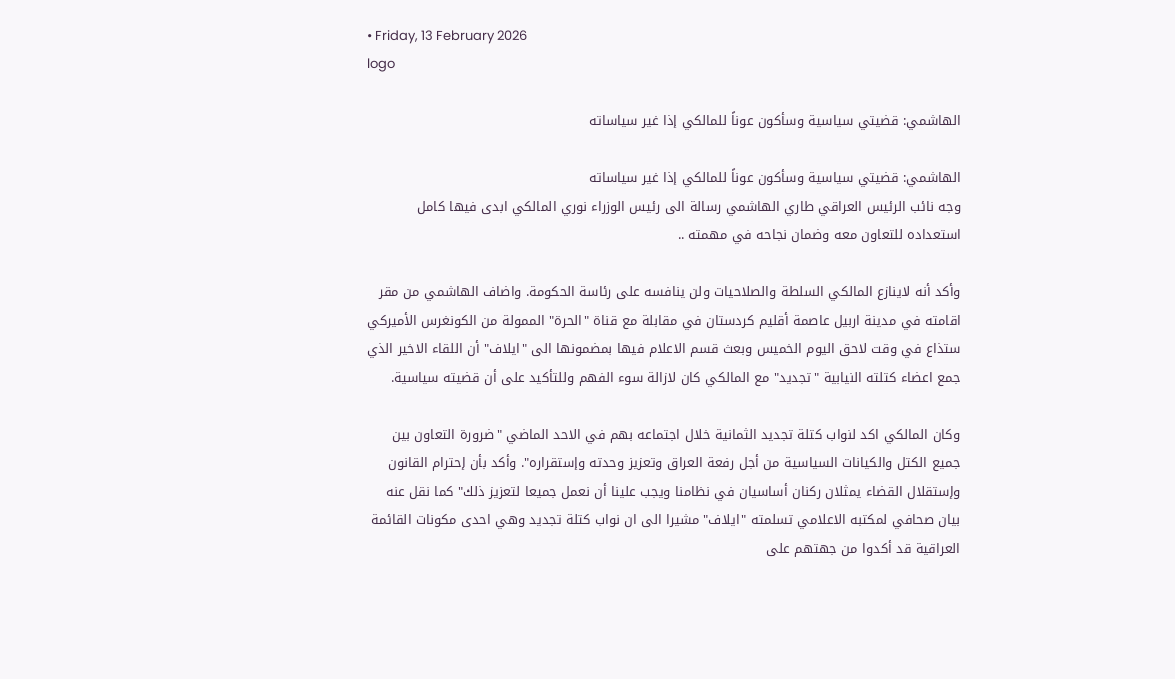• Friday, 13 February 2026
logo

الهاشمي: قضيتي سياسية وسأكون عوناً للمالكي إذا غير سياساته

الهاشمي: قضيتي سياسية وسأكون عوناً للمالكي إذا غير سياساته
وجه نائب الرئيس العراقي طاري الهاشمي رسالة الى رئيس الوزراء نوري المالكي ابدى فيها كامل استعداده للتعاون معه وضمان نجاحه في مهمته ..

وأكد أنه لاينازع المالكي السلطة والصلاحيات ولن ينافسه على رئاسة الحكومة. واضاف الهاشمي من مقر اقامته في مدينة اربيل عاصمة أقليم كردستان في مقابلة مع قناة "الحرة" الممولة من الكونغرس الأميركي ستذاع في وقت لاحق اليوم الخميس وبعث قسم الاعلام فيها بمضمونها الى "ايلاف" أن اللقاء الاخير الذي جمع اعضاء كتلته النيابية "تجديد" مع المالكي كان لازالة سوء الفهم وللتأكيد على أن قضيته سياسية.

وكان المالكي اكد لنواب كتلة تجديد الثمانية خلال اجتماعه بهم في الاحد الماضي "ضرورة التعاون بين جميع الكتل والكيانات السياسية من أجل رفعة العراق وتعزيز وحدته وإستقراره". وأكد بأن إحترام القانون وإستقلال القضاء يمثلان ركنان أساسيان في نظامنا ويجب علينا أن نعمل جميعا لتعزيز ذلك" كما نقل عنه بيان صحافي لمكتبه الاعلامي تسلمته "ايلاف" مشيرا الى ان نواب كتلة تجديد وهي احدى مكونات القائمة العراقية قد أكدوا من جهتهم على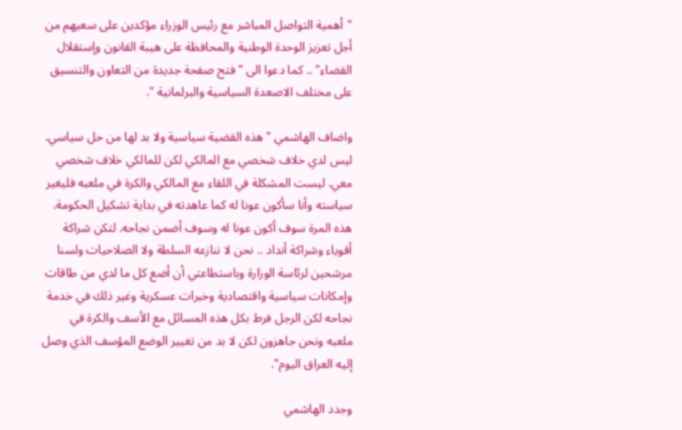"أهمية التواصل المباشر مع رئيس الوزراء مؤكدين على سعيهم من أجل تعزيز الوحدة الوطنية والمحافظة على هيبة القانون وإستقلال القضاء" .. كما دعوا الى "فتح صفحة جديدة من التعاون والتنسيق على مختلف الاصعدة السياسية والبرلمانية ".

واضاف الهاشمي "هذه القضية سياسية ولا بد لها من حل سياسي. ليس لدي خلاف شخصي مع المالكي لكن للمالكي خلاف شخصي معي. ليست المشكلة في اللقاء مع المالكي والكرة في ملعبه فليغير سياسته وأنا سأكون عونا له كما عاهدته في بداية تشكيل الحكومة. هذه المرة سوف أكون عونا له وسوف أضمن نجاحه. لتكن شراكة أقوياء وشراكة أنداد .. نحن لا ننازعه السلطة ولا الصلاحيات ولسنا مرشحين لرئاسة الوزارة وباستطاعتي أن أضع كل ما لدي من طاقات وإمكانات سياسية واقتصادية وخبرات عسكرية وغير ذلك في خدمة نجاحه لكن الرجل فرط بكل هذه المسائل مع الأسف والكرة في ملعبه ونحن جاهزون لكن لا بد من تغيير الوضع المؤسف الذي وصل إليه العراق اليوم".

وجدد الهاشمي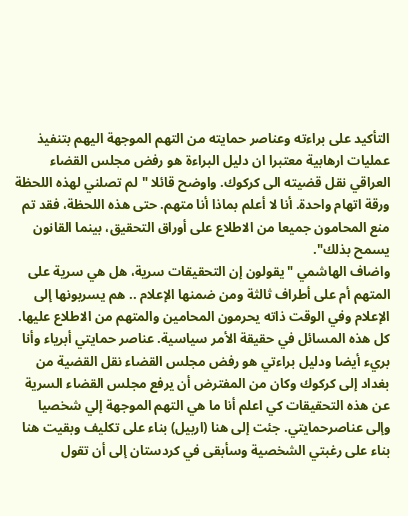التأكيد على براءته وعناصر حمايته من التهم الموجهة اليهم بتنفيذ عمليات ارهابية معتبرا ان دليل البراءة هو رفض مجلس القضاء العراقي نقل قضيته الى كركوك. واوضح قائلا "لم تصلني لهذه اللحظة ورقة اتهام واحدة. أنا لا أعلم بماذا أنا متهم. حتى هذه اللحظة، فقد تم منع المحامون جميعا من الاطلاع على أوراق التحقيق، بينما القانون يسمح بذلك".
واضاف الهاشمي "يقولون إن التحقيقات سرية، هل هي سرية على المتهم أم على أطراف ثالثة ومن ضمنها الإعلام .. هم يسربونها إلى الإعلام وفي الوقت ذاته يحرمون المحامين والمتهم من الاطلاع عليها. كل هذه المسائل في حقيقة الأمر سياسية. عناصر حمايتي أبرياء وأنا بريء أيضا ودليل براءتي هو رفض مجلس القضاء نقل القضية من بغداد إلى كركوك وكان من المفترض أن يرفع مجلس القضاء السرية عن هذه التحقيقات كي اعلم أنا ما هي التهم الموجهة إلي شخصيا وإلى عناصرحمايتي. جئت إلى هنا (اربيل) بناء على تكليف وبقيت هنا بناء على رغبتي الشخصية وسأبقى في كردستان إلى أن تقول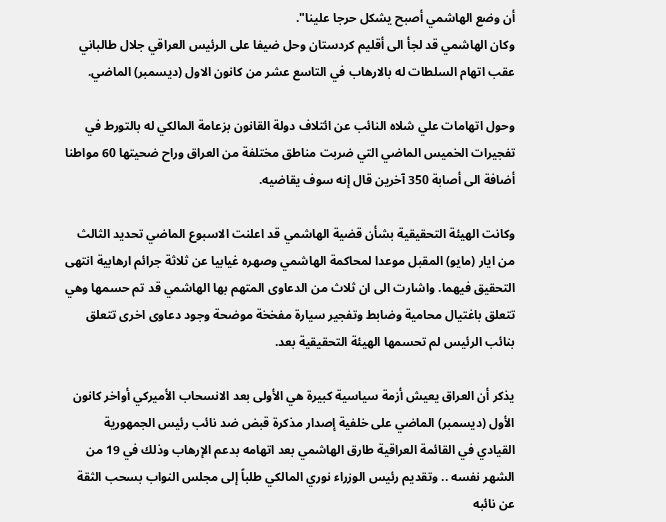أن وضع الهاشمي أصبح يشكل حرجا علينا".
وكان الهاشمي قد لجأ الى أقليم كردستان وحل ضيفا على الرئيس العراقي جلال طالباني عقب اتهام السلطات له بالارهاب في التاسع عشر من كانون الاول (ديسمبر) الماضي.

وحول اتهامات علي شلاه النائب عن ائتلاف دولة القانون بزعامة المالكي له بالتورط في تفجيرات الخميس الماضي التي ضربت مناطق مختلفة من العراق وراح ضحيتها 60 مواطنا أضافة الى أصابة 350 آخرين قال إنه سوف يقاضيه.

وكانت الهيئة التحقيقية بشأن قضية الهاشمي قد اعلنت الاسبوع الماضي تحديد الثالث من ايار (مايو) المقبل موعدا لمحاكمة الهاشمي وصهره غيابيا عن ثلاثة جرائم ارهابية انتهى التحقيق فيهما. واشارت الى ان ثلاث من الدعاوى المتهم بها الهاشمي قد تم حسمها وهي تتعلق باغتيال محامية وضابط وتفجير سيارة مفخخة موضحة وجود دعاوى اخرى تتعلق بنائب الرئيس لم تحسمها الهيئة التحقيقية بعد.

يذكر أن العراق يعيش أزمة سياسية كبيرة هي الأولى بعد الانسحاب الأميركي أواخر كانون الأول (ديسمبر) الماضي على خلفية إصدار مذكرة قبض ضد نائب رئيس الجمهورية القيادي في القائمة العراقية طارق الهاشمي بعد اتهامه بدعم الإرهاب وذلك في 19 من الشهر نفسه .. وتقديم رئيس الوزراء نوري المالكي طلباً إلى مجلس النواب بسحب الثقة عن نائبه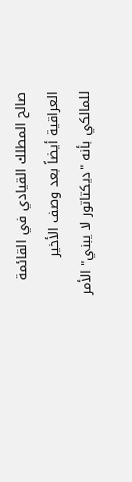صالح المطلك القيادي في القائمة العراقية أيضاً بعد وصف الأخير للمالكي بأنه "ديكتاتور لا يبني" الأمر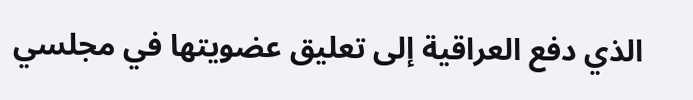الذي دفع العراقية إلى تعليق عضويتها في مجلسي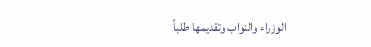الوزراء والنواب وتقديمها طلباً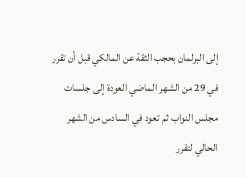إلى البرلمان بحجب الثقة عن المالكي قبل أن تقرر في 29 من الشهر الماضي العودة إلى جلسات مجلس النواب ثم تعود في السادس من الشهر الحالي لتقرر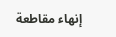إنهاء مقاطعة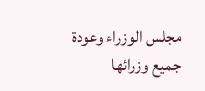مجلس الوزراء وعودة جميع وزرائها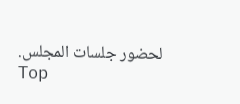لحضور جلسات المجلس.
Top